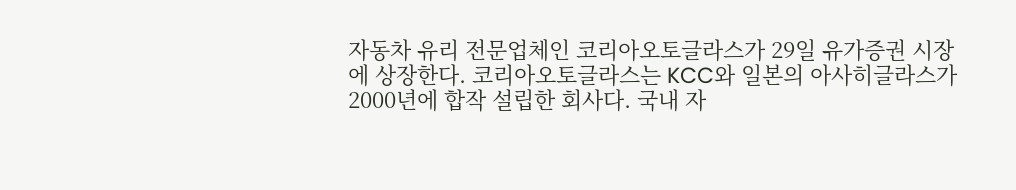자동차 유리 전문업체인 코리아오토글라스가 29일 유가증권 시장에 상장한다. 코리아오토글라스는 KCC와 일본의 아사히글라스가 2000년에 합작 설립한 회사다. 국내 자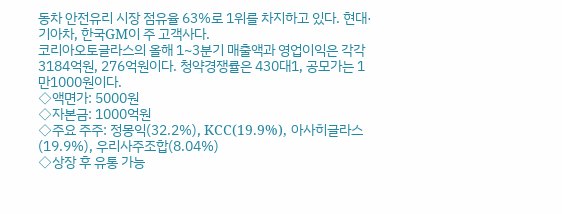동차 안전유리 시장 점유율 63%로 1위를 차지하고 있다. 현대·기아차, 한국GM이 주 고객사다.
코리아오토글라스의 올해 1~3분기 매출액과 영업이익은 각각 3184억원, 276억원이다. 청약경쟁률은 430대1, 공모가는 1만1000원이다.
◇액면가: 5000원
◇자본금: 1000억원
◇주요 주주: 정몽익(32.2%), KCC(19.9%), 아사히글라스(19.9%), 우리사주조합(8.04%)
◇상장 후 유통 가능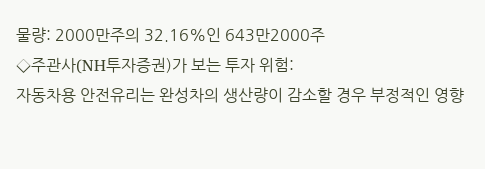물량: 2000만주의 32.16%인 643만2000주
◇주관사(NH투자증권)가 보는 투자 위험:
자동차용 안전유리는 완성차의 생산량이 감소할 경우 부정적인 영향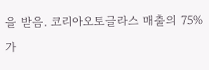을 받음. 코리아오토글라스 매출의 75%가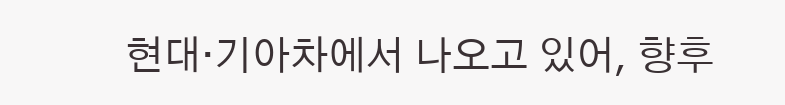현대·기아차에서 나오고 있어, 향후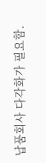납품회사 다각화가 필요함.